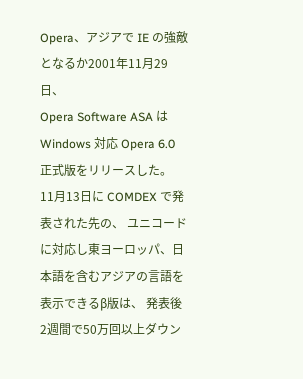Opera、アジアで IE の強敵となるか2001年11月29日、
Opera Software ASA は
Windows 対応 Opera 6.0 正式版をリリースした。
11月13日に COMDEX で発表された先の、 ユニコードに対応し東ヨーロッパ、日本語を含むアジアの言語を表示できるβ版は、 発表後2週間で50万回以上ダウン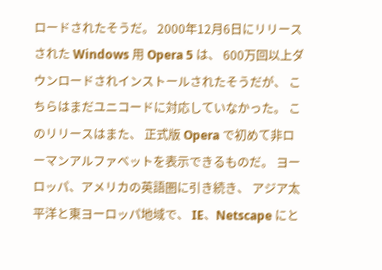ロードされたそうだ。 2000年12月6日にリリースされた Windows 用 Opera 5 は、 600万回以上ダウンロードされインストールされたそうだが、 こちらはまだユニコードに対応していなかった。 このリリースはまた、 正式版 Opera で初めて非ローマンアルファベットを表示できるものだ。 ヨーロッパ、アメリカの英語圏に引き続き、 アジア太平洋と東ヨーロッパ地域で、 IE、Netscape にと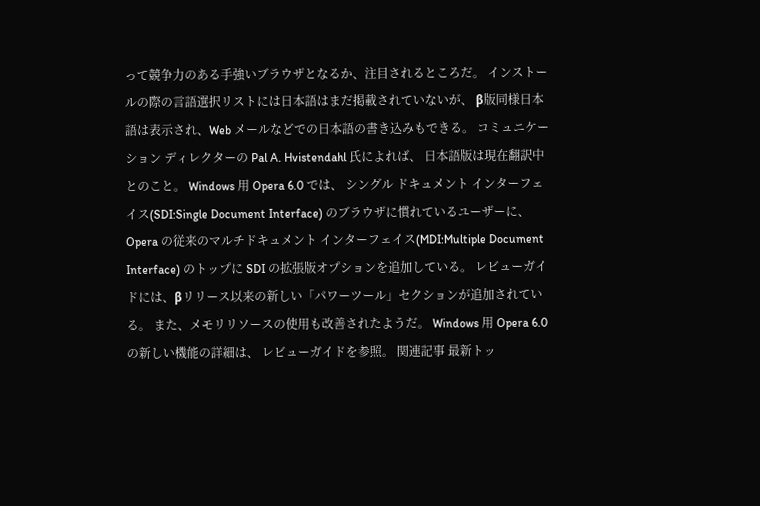って競争力のある手強いブラウザとなるか、注目されるところだ。 インストールの際の言語選択リストには日本語はまだ掲載されていないが、 β版同様日本語は表示され、Web メールなどでの日本語の書き込みもできる。 コミュニケーション ディレクターの Pal A. Hvistendahl 氏によれば、 日本語版は現在翻訳中とのこと。 Windows 用 Opera 6.0 では、 シングル ドキュメント インターフェイス(SDI:Single Document Interface) のブラウザに慣れているユーザーに、 Opera の従来のマルチドキュメント インターフェイス(MDI:Multiple Document Interface) のトップに SDI の拡張版オプションを追加している。 レビューガイドには、βリリース以来の新しい「パワーツール」セクションが追加されている。 また、メモリリソースの使用も改善されたようだ。 Windows 用 Opera 6.0 の新しい機能の詳細は、 レビューガイドを参照。 関連記事 最新トッ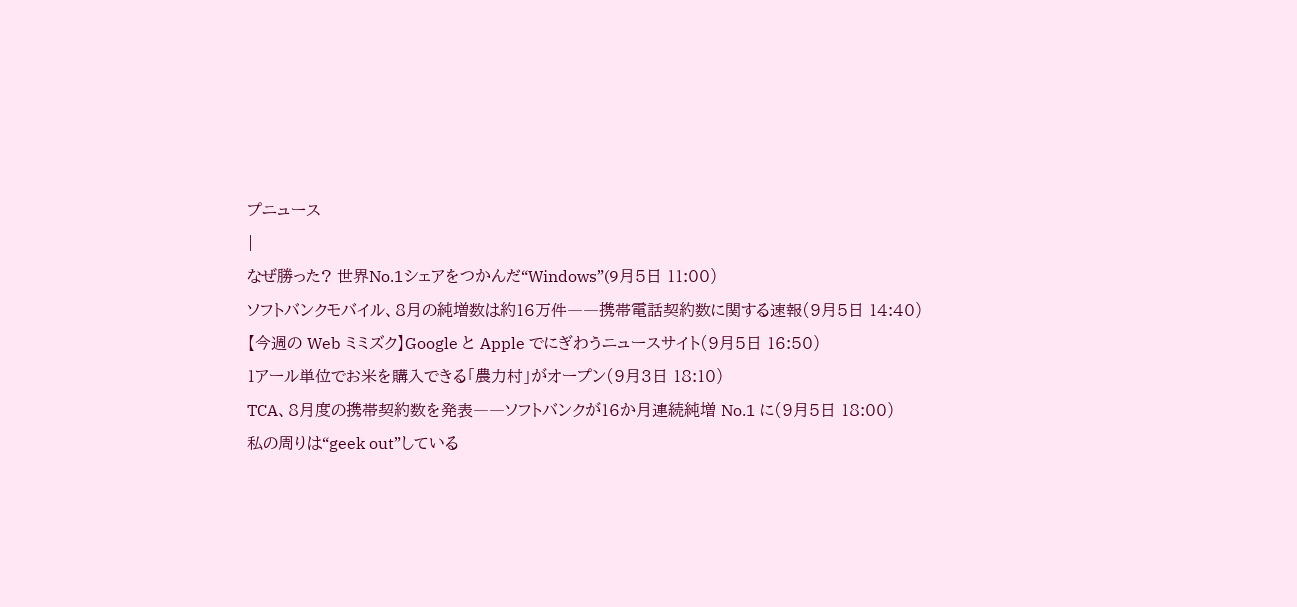プニュース
|
なぜ勝った? 世界No.1シェアをつかんだ“Windows”(9月5日 11:00)
ソフトバンクモバイル、8月の純増数は約16万件――携帯電話契約数に関する速報(9月5日 14:40)
【今週の Web ミミズク】Google と Apple でにぎわうニュースサイト(9月5日 16:50)
1アール単位でお米を購入できる「農力村」がオープン(9月3日 18:10)
TCA、8月度の携帯契約数を発表――ソフトバンクが16か月連続純増 No.1 に(9月5日 18:00)
私の周りは“geek out”している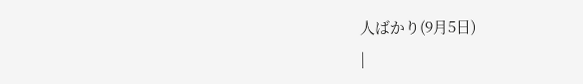人ばかり(9月5日)
|